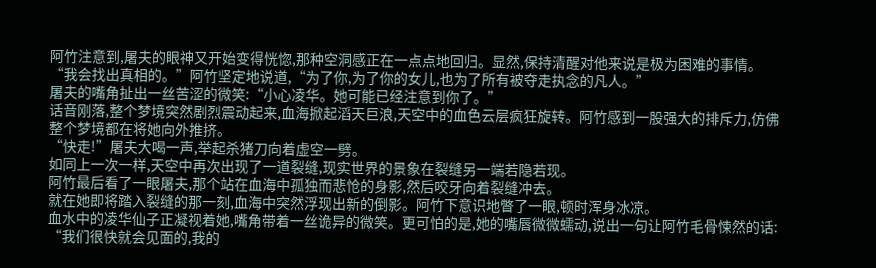阿竹注意到,屠夫的眼神又开始变得恍惚,那种空洞感正在一点点地回归。显然,保持清醒对他来说是极为困难的事情。
“我会找出真相的。”阿竹坚定地说道,“为了你,为了你的女儿,也为了所有被夺走执念的凡人。”
屠夫的嘴角扯出一丝苦涩的微笑:“小心凌华。她可能已经注意到你了。”
话音刚落,整个梦境突然剧烈震动起来,血海掀起滔天巨浪,天空中的血色云层疯狂旋转。阿竹感到一股强大的排斥力,仿佛整个梦境都在将她向外推挤。
“快走!”屠夫大喝一声,举起杀猪刀向着虚空一劈。
如同上一次一样,天空中再次出现了一道裂缝,现实世界的景象在裂缝另一端若隐若现。
阿竹最后看了一眼屠夫,那个站在血海中孤独而悲怆的身影,然后咬牙向着裂缝冲去。
就在她即将踏入裂缝的那一刻,血海中突然浮现出新的倒影。阿竹下意识地瞥了一眼,顿时浑身冰凉。
血水中的凌华仙子正凝视着她,嘴角带着一丝诡异的微笑。更可怕的是,她的嘴唇微微蠕动,说出一句让阿竹毛骨悚然的话:
“我们很快就会见面的,我的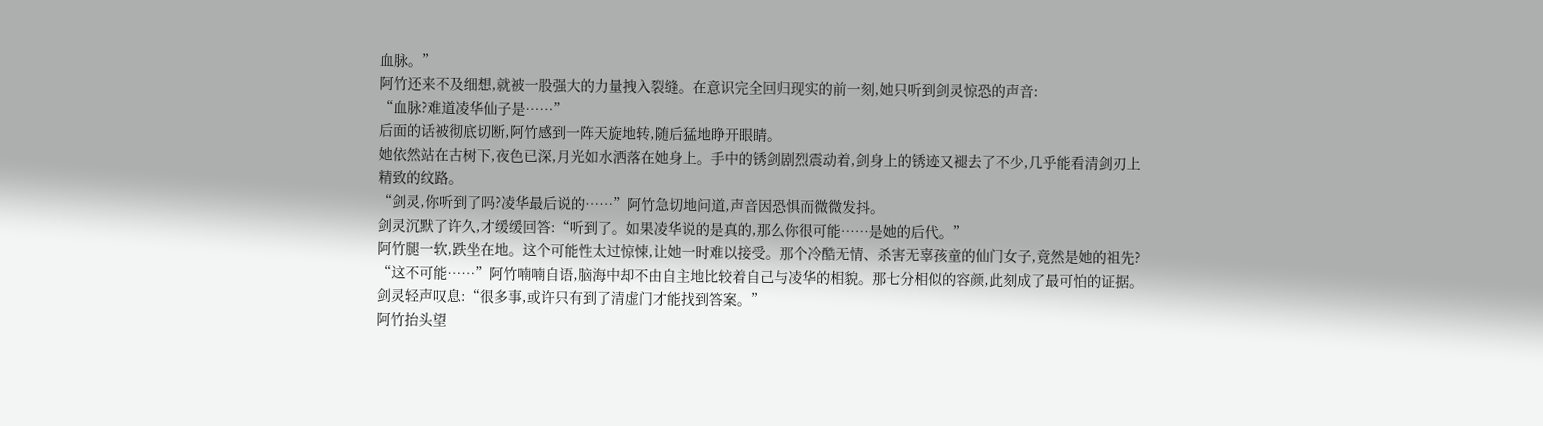血脉。”
阿竹还来不及细想,就被一股强大的力量拽入裂缝。在意识完全回归现实的前一刻,她只听到剑灵惊恐的声音:
“血脉?难道凌华仙子是……”
后面的话被彻底切断,阿竹感到一阵天旋地转,随后猛地睁开眼睛。
她依然站在古树下,夜色已深,月光如水洒落在她身上。手中的锈剑剧烈震动着,剑身上的锈迹又褪去了不少,几乎能看清剑刃上精致的纹路。
“剑灵,你听到了吗?凌华最后说的……”阿竹急切地问道,声音因恐惧而微微发抖。
剑灵沉默了许久,才缓缓回答:“听到了。如果凌华说的是真的,那么你很可能……是她的后代。”
阿竹腿一软,跌坐在地。这个可能性太过惊悚,让她一时难以接受。那个冷酷无情、杀害无辜孩童的仙门女子,竟然是她的祖先?
“这不可能……”阿竹喃喃自语,脑海中却不由自主地比较着自己与凌华的相貌。那七分相似的容颜,此刻成了最可怕的证据。
剑灵轻声叹息:“很多事,或许只有到了清虚门才能找到答案。”
阿竹抬头望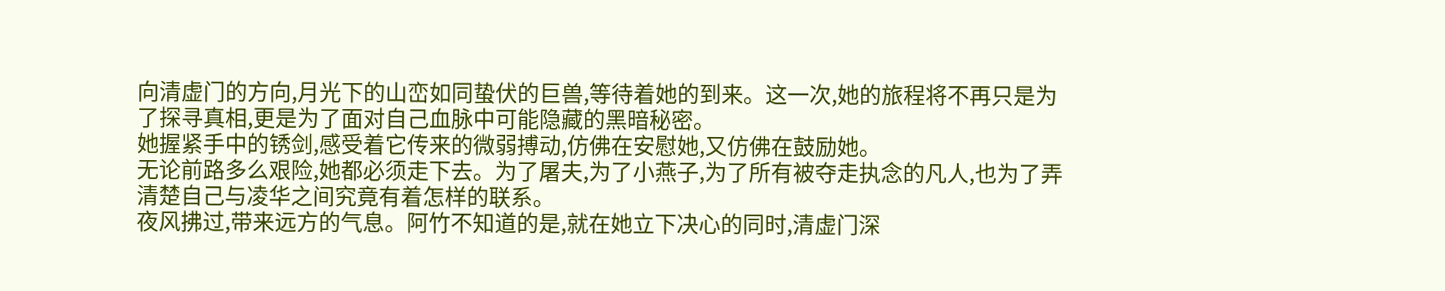向清虚门的方向,月光下的山峦如同蛰伏的巨兽,等待着她的到来。这一次,她的旅程将不再只是为了探寻真相,更是为了面对自己血脉中可能隐藏的黑暗秘密。
她握紧手中的锈剑,感受着它传来的微弱搏动,仿佛在安慰她,又仿佛在鼓励她。
无论前路多么艰险,她都必须走下去。为了屠夫,为了小燕子,为了所有被夺走执念的凡人,也为了弄清楚自己与凌华之间究竟有着怎样的联系。
夜风拂过,带来远方的气息。阿竹不知道的是,就在她立下决心的同时,清虚门深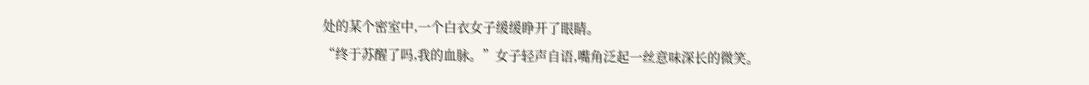处的某个密室中,一个白衣女子缓缓睁开了眼睛。
“终于苏醒了吗,我的血脉。”女子轻声自语,嘴角泛起一丝意味深长的微笑。